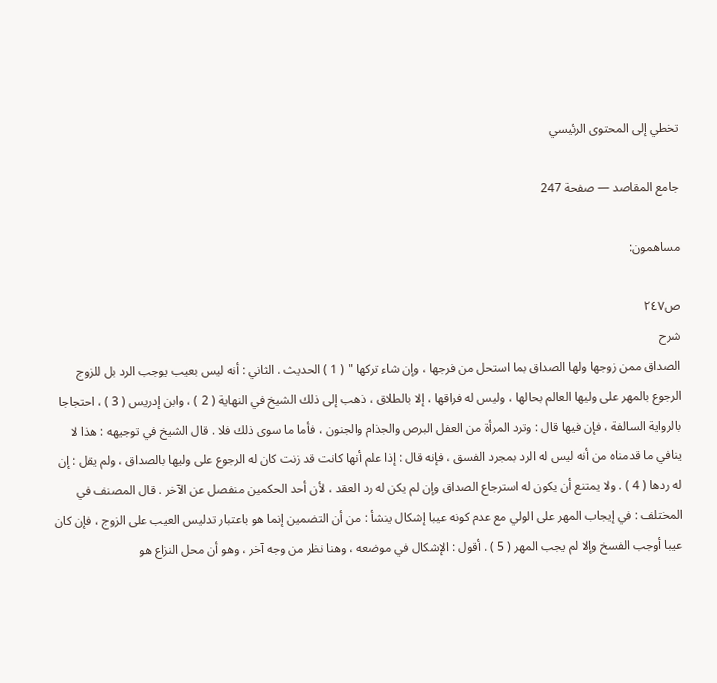تخطي إلى المحتوى الرئيسي

جامع المقاصد — صفحة 247

مساهمون:

ص٢٤٧
شرح
الصداق ممن زوجها ولها الصداق بما استحل من فرجها ، وإن شاء تركها " ( 1 ) الحديث . الثاني : أنه ليس بعيب يوجب الرد بل للزوج الرجوع بالمهر على وليها العالم بحالها ، وليس له فراقها ، إلا بالطلاق ، ذهب إلى ذلك الشيخ في النهاية ( 2 ) ، وابن إدريس ( 3 ) ، احتجاجا بالرواية السالفة ، فإن فيها قال : وترد المرأة من العفل البرص والجذام والجنون ، فأما ما سوى ذلك فلا . قال الشيخ في توجيهه : هذا لا ينافي ما قدمناه من أنه ليس له الرد بمجرد الفسق ، فإنه قال : إذا علم أنها كانت قد زنت كان له الرجوع على وليها بالصداق ، ولم يقل : إن له ردها ( 4 ) . ولا يمتنع أن يكون له استرجاع الصداق وإن لم يكن له رد العقد ، لأن أحد الحكمين منفصل عن الآخر . قال المصنف في المختلف : في إيجاب المهر على الولي مع عدم كونه عيبا إشكال ينشأ : من أن التضمين إنما هو باعتبار تدليس العيب على الزوج ، فإن كان عيبا أوجب الفسخ وإلا لم يجب المهر ( 5 ) . أقول : الإشكال في موضعه ، وهنا نظر من وجه آخر ، وهو أن محل النزاع هو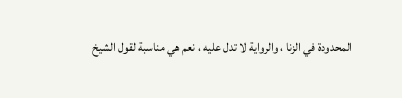المحدودة في الزنا ، والرواية لا تدل عليه ، نعم هي مناسبة لقول الشيخ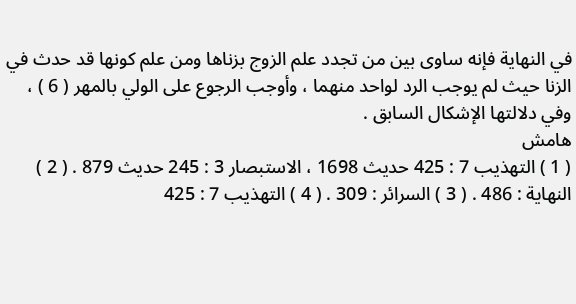في النهاية فإنه ساوى بين من تجدد علم الزوج بزناها ومن علم كونها قد حدث في الزنا حيث لم يوجب الرد لواحد منهما ، وأوجب الرجوع على الولي بالمهر ( 6 ) ، وفي دلالتها الإشكال السابق .
هامش
( 1 ) التهذيب 7 : 425 حديث 1698 ، الاستبصار 3 : 245 حديث 879 . ( 2 ) النهاية : 486 . ( 3 ) السرائر : 309 . ( 4 ) التهذيب 7 : 425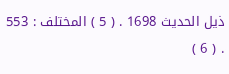ذيل الحديث 1698 . ( 5 ) المختلف : 553 . ( 6 )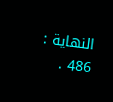النهاية : 486 .